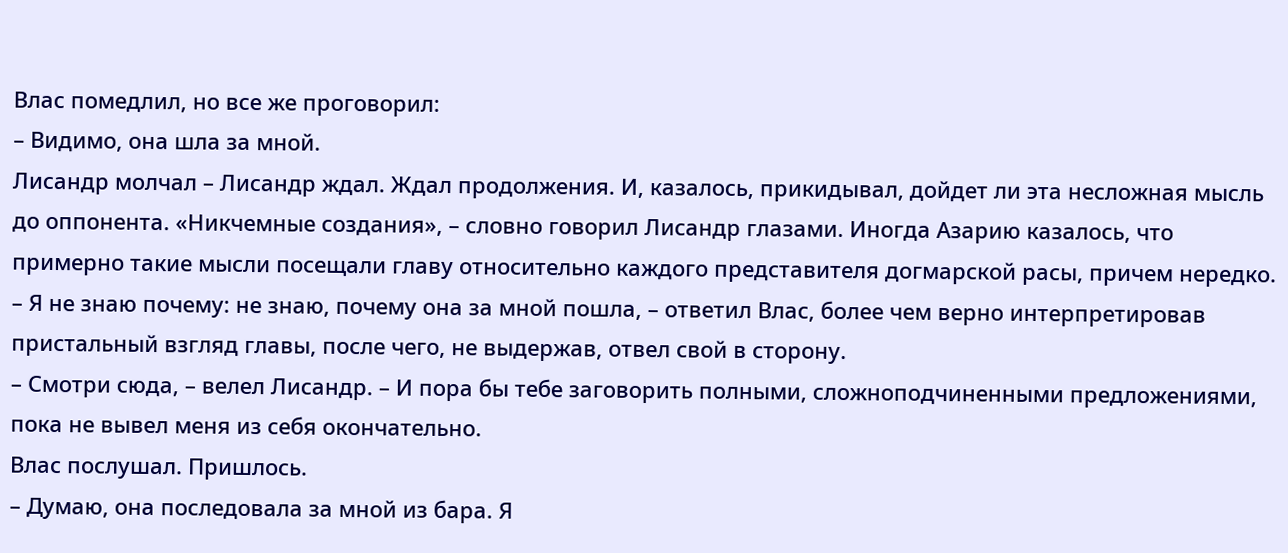Влас помедлил, но все же проговорил:
– Видимо, она шла за мной.
Лисандр молчал – Лисандр ждал. Ждал продолжения. И, казалось, прикидывал, дойдет ли эта несложная мысль до оппонента. «Никчемные создания», – словно говорил Лисандр глазами. Иногда Азарию казалось, что примерно такие мысли посещали главу относительно каждого представителя догмарской расы, причем нередко.
– Я не знаю почему: не знаю, почему она за мной пошла, – ответил Влас, более чем верно интерпретировав пристальный взгляд главы, после чего, не выдержав, отвел свой в сторону.
– Смотри сюда, – велел Лисандр. – И пора бы тебе заговорить полными, сложноподчиненными предложениями, пока не вывел меня из себя окончательно.
Влас послушал. Пришлось.
– Думаю, она последовала за мной из бара. Я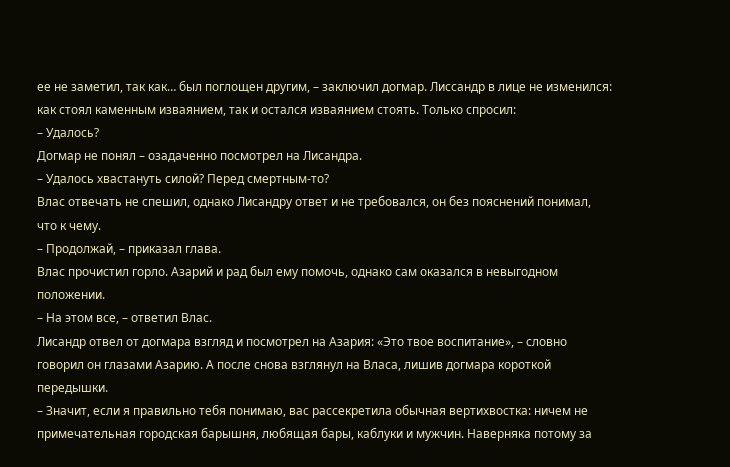ее не заметил, так как… был поглощен другим, – заключил догмар. Лиссандр в лице не изменился: как стоял каменным изваянием, так и остался изваянием стоять. Только спросил:
– Удалось?
Догмар не понял – озадаченно посмотрел на Лисандра.
– Удалось хвастануть силой? Перед смертным-то?
Влас отвечать не спешил, однако Лисандру ответ и не требовался, он без пояснений понимал, что к чему.
– Продолжай, – приказал глава.
Влас прочистил горло. Азарий и рад был ему помочь, однако сам оказался в невыгодном положении.
– На этом все, – ответил Влас.
Лисандр отвел от догмара взгляд и посмотрел на Азария: «Это твое воспитание», – словно говорил он глазами Азарию. А после снова взглянул на Власа, лишив догмара короткой передышки.
– Значит, если я правильно тебя понимаю, вас рассекретила обычная вертихвостка: ничем не примечательная городская барышня, любящая бары, каблуки и мужчин. Наверняка потому за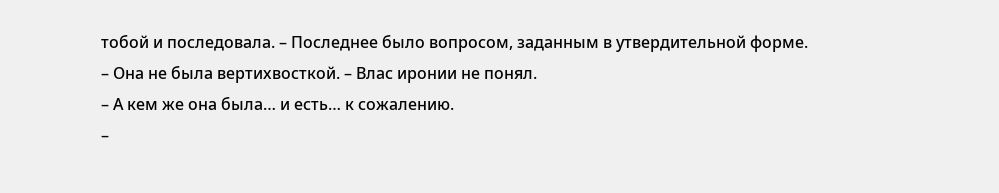тобой и последовала. – Последнее было вопросом, заданным в утвердительной форме.
– Она не была вертихвосткой. – Влас иронии не понял.
– А кем же она была… и есть… к сожалению.
–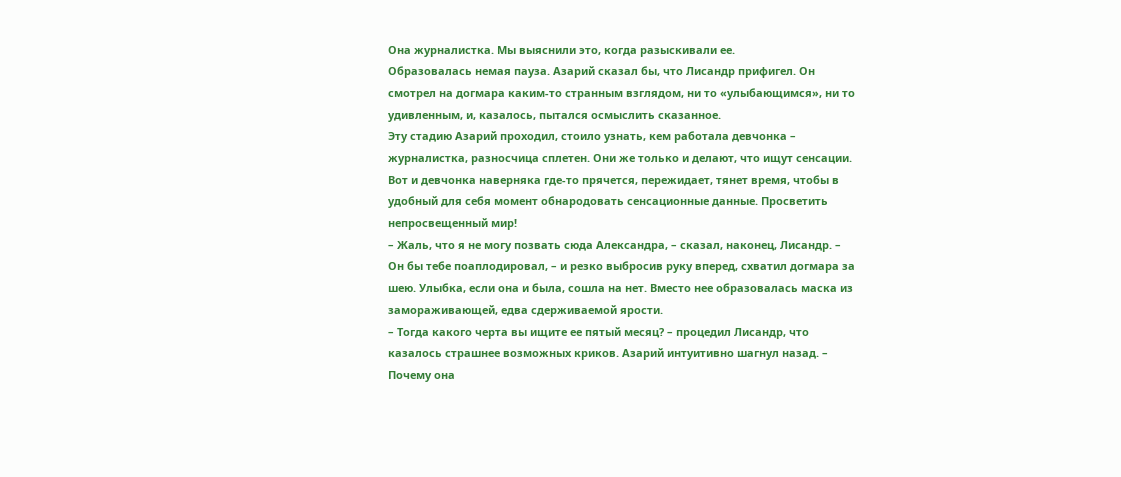Она журналистка. Мы выяснили это, когда разыскивали ее.
Образовалась немая пауза. Азарий сказал бы, что Лисандр прифигел. Он смотрел на догмара каким-то странным взглядом, ни то «улыбающимся», ни то удивленным, и, казалось, пытался осмыслить сказанное.
Эту стадию Азарий проходил, стоило узнать, кем работала девчонка – журналистка, разносчица сплетен. Они же только и делают, что ищут сенсации. Вот и девчонка наверняка где-то прячется, пережидает, тянет время, чтобы в удобный для себя момент обнародовать сенсационные данные. Просветить непросвещенный мир!
– Жаль, что я не могу позвать сюда Александра, – сказал, наконец, Лисандр. – Он бы тебе поаплодировал, – и резко выбросив руку вперед, схватил догмара за шею. Улыбка, если она и была, сошла на нет. Вместо нее образовалась маска из замораживающей, едва сдерживаемой ярости.
– Тогда какого черта вы ищите ее пятый месяц? – процедил Лисандр, что казалось страшнее возможных криков. Азарий интуитивно шагнул назад. – Почему она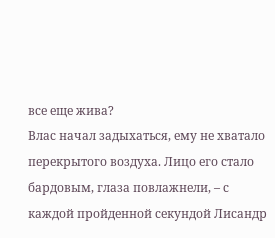все еще жива?
Влас начал задыхаться, ему не хватало перекрытого воздуха. Лицо его стало бардовым, глаза повлажнели, – с каждой пройденной секундой Лисандр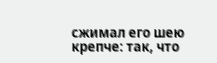сжимал его шею крепче: так, что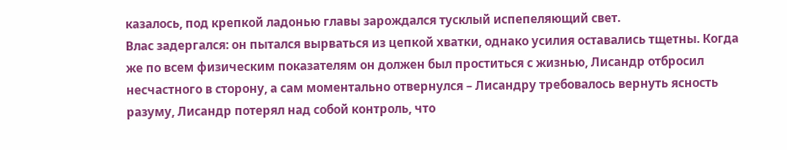казалось, под крепкой ладонью главы зарождался тусклый испепеляющий свет.
Влас задергался: он пытался вырваться из цепкой хватки, однако усилия оставались тщетны. Когда же по всем физическим показателям он должен был проститься с жизнью, Лисандр отбросил несчастного в сторону, а сам моментально отвернулся – Лисандру требовалось вернуть ясность разуму, Лисандр потерял над собой контроль, что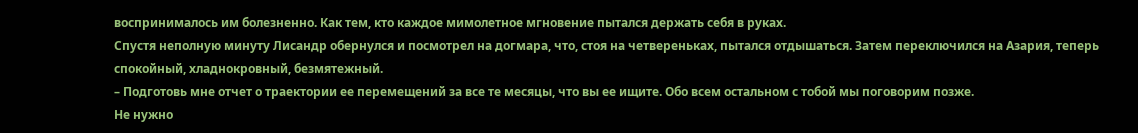воспринималось им болезненно. Как тем, кто каждое мимолетное мгновение пытался держать себя в руках.
Спустя неполную минуту Лисандр обернулся и посмотрел на догмара, что, стоя на четвереньках, пытался отдышаться. Затем переключился на Азария, теперь спокойный, хладнокровный, безмятежный.
– Подготовь мне отчет о траектории ее перемещений за все те месяцы, что вы ее ищите. Обо всем остальном с тобой мы поговорим позже.
Не нужно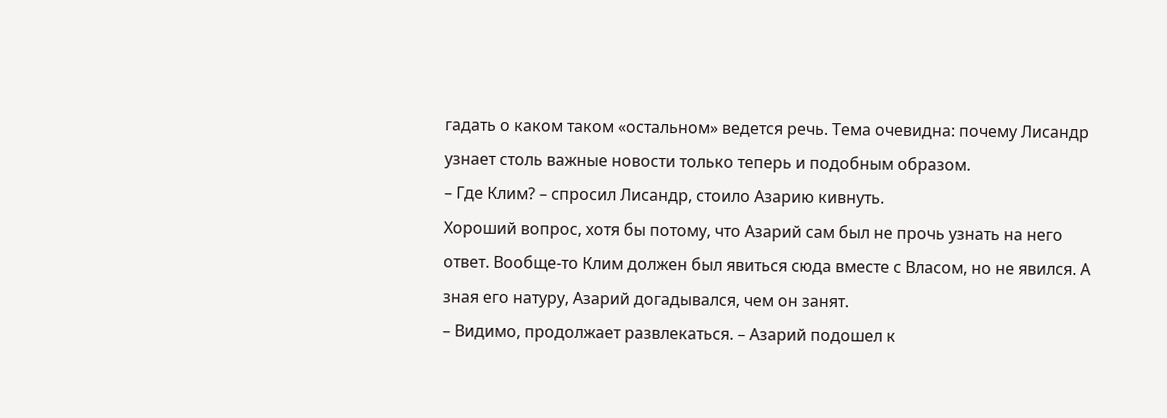гадать о каком таком «остальном» ведется речь. Тема очевидна: почему Лисандр узнает столь важные новости только теперь и подобным образом.
– Где Клим? – спросил Лисандр, стоило Азарию кивнуть.
Хороший вопрос, хотя бы потому, что Азарий сам был не прочь узнать на него ответ. Вообще-то Клим должен был явиться сюда вместе с Власом, но не явился. А зная его натуру, Азарий догадывался, чем он занят.
– Видимо, продолжает развлекаться. – Азарий подошел к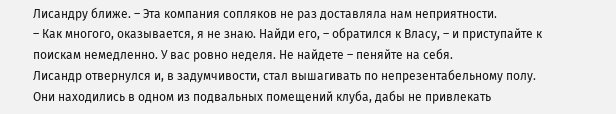Лисандру ближе. – Эта компания сопляков не раз доставляла нам неприятности.
– Как многого, оказывается, я не знаю. Найди его, – обратился к Власу, – и приступайте к поискам немедленно. У вас ровно неделя. Не найдете – пеняйте на себя.
Лисандр отвернулся и, в задумчивости, стал вышагивать по непрезентабельному полу.
Они находились в одном из подвальных помещений клуба, дабы не привлекать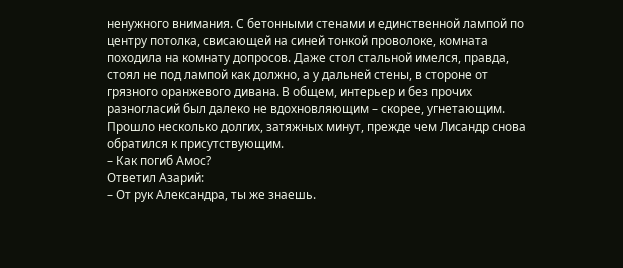ненужного внимания. С бетонными стенами и единственной лампой по центру потолка, свисающей на синей тонкой проволоке, комната походила на комнату допросов. Даже стол стальной имелся, правда, стоял не под лампой как должно, а у дальней стены, в стороне от грязного оранжевого дивана. В общем, интерьер и без прочих разногласий был далеко не вдохновляющим – скорее, угнетающим.
Прошло несколько долгих, затяжных минут, прежде чем Лисандр снова обратился к присутствующим.
– Как погиб Амос?
Ответил Азарий:
– От рук Александра, ты же знаешь.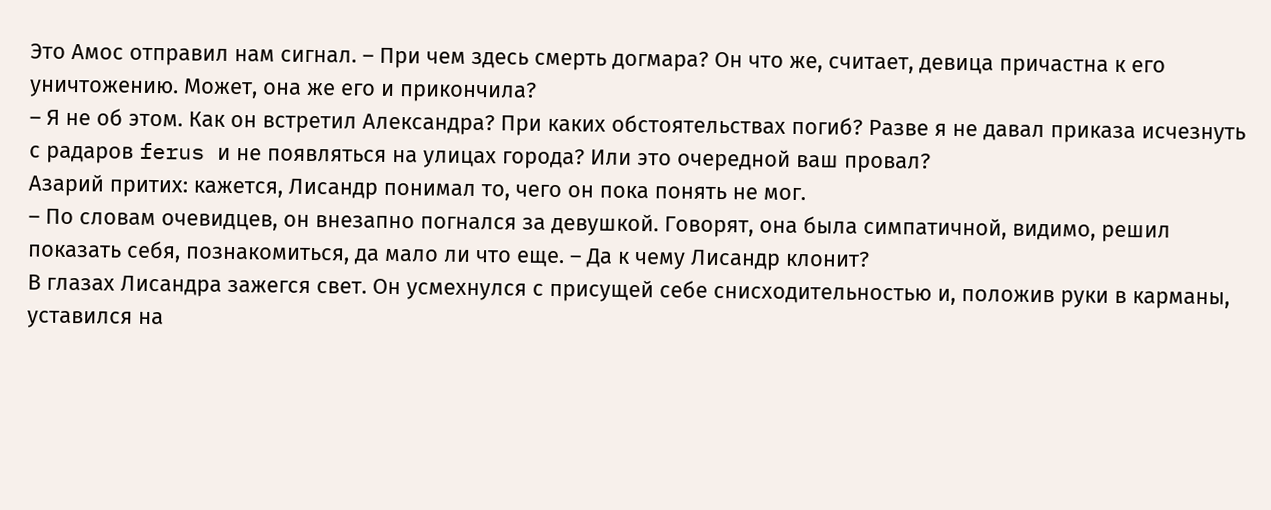Это Амос отправил нам сигнал. – При чем здесь смерть догмара? Он что же, считает, девица причастна к его уничтожению. Может, она же его и прикончила?
– Я не об этом. Как он встретил Александра? При каких обстоятельствах погиб? Разве я не давал приказа исчезнуть с радаров ferus и не появляться на улицах города? Или это очередной ваш провал?
Азарий притих: кажется, Лисандр понимал то, чего он пока понять не мог.
– По словам очевидцев, он внезапно погнался за девушкой. Говорят, она была симпатичной, видимо, решил показать себя, познакомиться, да мало ли что еще. – Да к чему Лисандр клонит?
В глазах Лисандра зажегся свет. Он усмехнулся с присущей себе снисходительностью и, положив руки в карманы, уставился на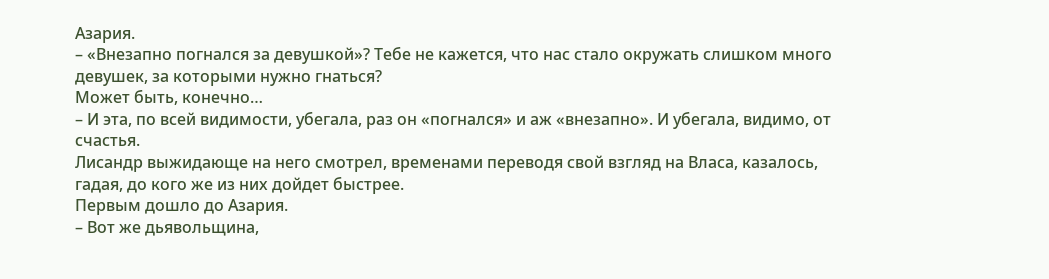Азария.
– «Внезапно погнался за девушкой»? Тебе не кажется, что нас стало окружать слишком много девушек, за которыми нужно гнаться?
Может быть, конечно…
– И эта, по всей видимости, убегала, раз он «погнался» и аж «внезапно». И убегала, видимо, от счастья.
Лисандр выжидающе на него смотрел, временами переводя свой взгляд на Власа, казалось, гадая, до кого же из них дойдет быстрее.
Первым дошло до Азария.
– Вот же дьявольщина,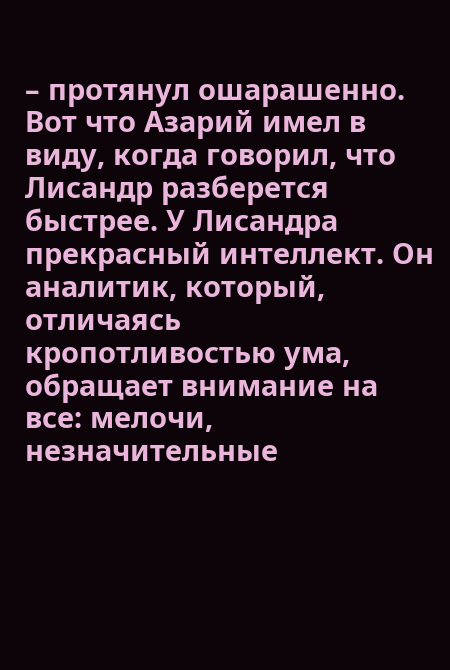– протянул ошарашенно.
Вот что Азарий имел в виду, когда говорил, что Лисандр разберется быстрее. У Лисандра прекрасный интеллект. Он аналитик, который, отличаясь кропотливостью ума, обращает внимание на все: мелочи, незначительные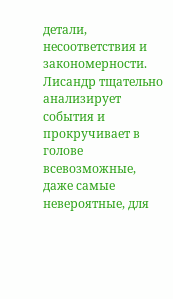детали, несоответствия и закономерности. Лисандр тщательно анализирует события и прокручивает в голове всевозможные, даже самые невероятные, для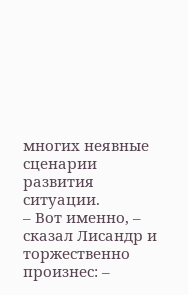многих неявные сценарии развития ситуации.
– Вот именно, – сказал Лисандр и торжественно произнес: –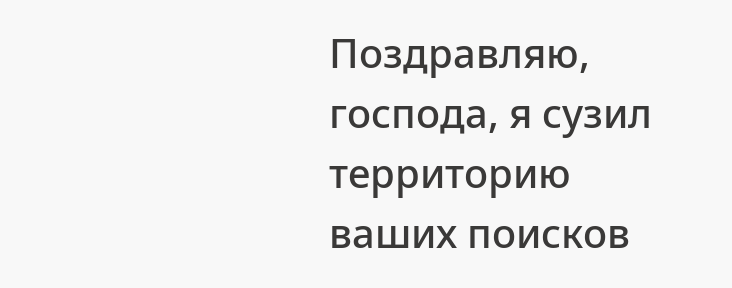Поздравляю, господа, я сузил территорию ваших поисков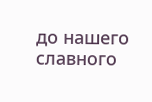до нашего славного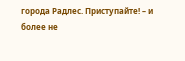города Радлес. Приступайте! – и более не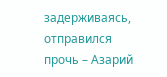задерживаясь, отправился прочь – Азарий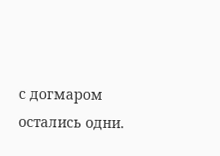с догмаром остались одни.